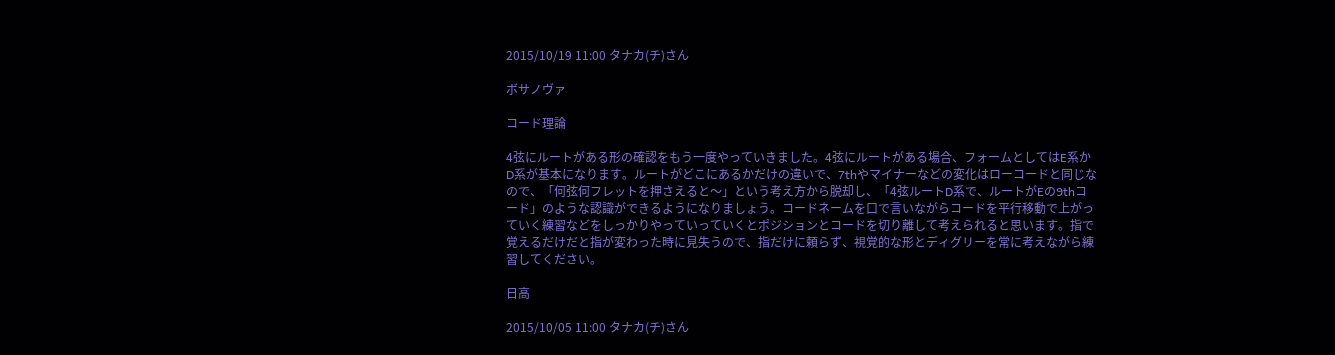2015/10/19 11:00 タナカ(チ)さん

ボサノヴァ

コード理論

4弦にルートがある形の確認をもう一度やっていきました。4弦にルートがある場合、フォームとしてはE系かD系が基本になります。ルートがどこにあるかだけの違いで、7thやマイナーなどの変化はローコードと同じなので、「何弦何フレットを押さえると〜」という考え方から脱却し、「4弦ルートD系で、ルートがEの9thコード」のような認識ができるようになりましょう。コードネームを口で言いながらコードを平行移動で上がっていく練習などをしっかりやっていっていくとポジションとコードを切り離して考えられると思います。指で覚えるだけだと指が変わった時に見失うので、指だけに頼らず、視覚的な形とディグリーを常に考えながら練習してください。

日高

2015/10/05 11:00 タナカ(チ)さん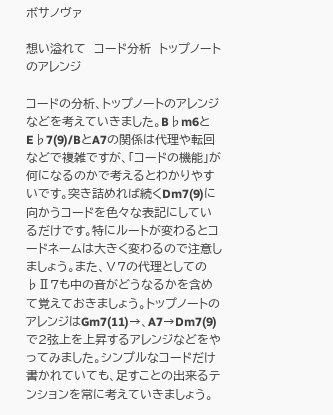ボサノヴァ

想い溢れて  コード分析  トップノートのアレンジ

コードの分析、トップノートのアレンジなどを考えていきました。B♭m6とE♭7(9)/BとA7の関係は代理や転回などで複雑ですが、「コードの機能」が何になるのかで考えるとわかりやすいです。突き詰めれば続くDm7(9)に向かうコードを色々な表記にしているだけです。特にルートが変わるとコードネームは大きく変わるので注意しましょう。また、Ⅴ7の代理としての♭Ⅱ7も中の音がどうなるかを含めて覚えておきましょう。トップノートのアレンジはGm7(11)→、A7→Dm7(9)で2弦上を上昇するアレンジなどをやってみました。シンプルなコードだけ書かれていても、足すことの出来るテンションを常に考えていきましょう。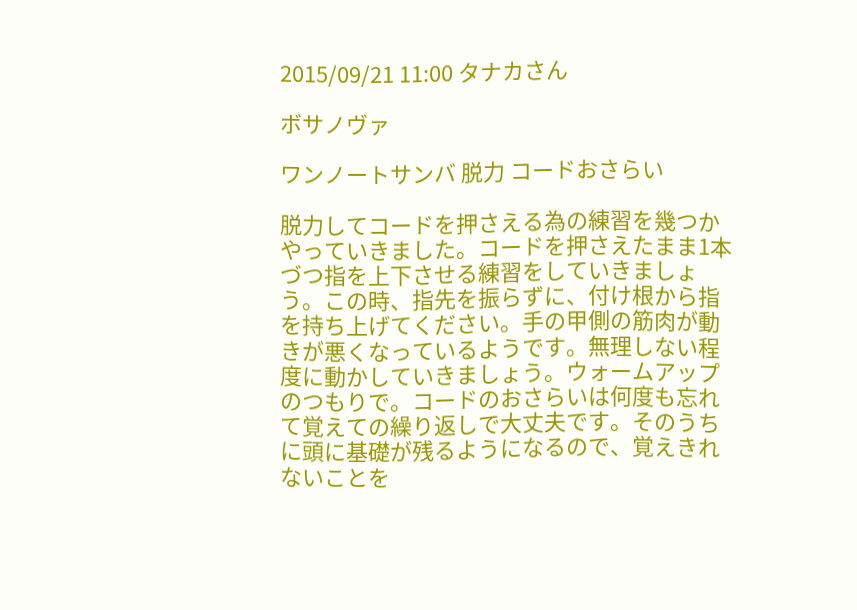2015/09/21 11:00 タナカさん

ボサノヴァ

ワンノートサンバ 脱力 コードおさらい

脱力してコードを押さえる為の練習を幾つかやっていきました。コードを押さえたまま1本づつ指を上下させる練習をしていきましょう。この時、指先を振らずに、付け根から指を持ち上げてください。手の甲側の筋肉が動きが悪くなっているようです。無理しない程度に動かしていきましょう。ウォームアップのつもりで。コードのおさらいは何度も忘れて覚えての繰り返しで大丈夫です。そのうちに頭に基礎が残るようになるので、覚えきれないことを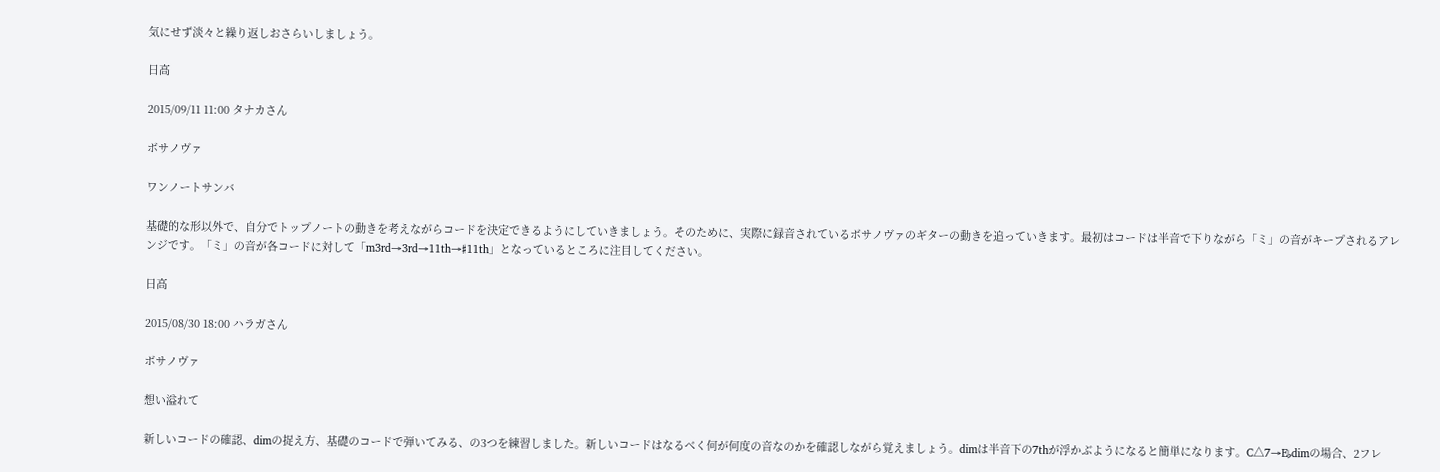気にせず淡々と繰り返しおさらいしましょう。

日高

2015/09/11 11:00 タナカさん

ボサノヴァ

ワンノートサンバ

基礎的な形以外で、自分でトップノートの動きを考えながらコードを決定できるようにしていきましょう。そのために、実際に録音されているボサノヴァのギターの動きを追っていきます。最初はコードは半音で下りながら「ミ」の音がキープされるアレンジです。「ミ」の音が各コードに対して「m3rd→3rd→11th→♯11th」となっているところに注目してください。

日高

2015/08/30 18:00 ハラガさん

ボサノヴァ

想い溢れて

新しいコードの確認、dimの捉え方、基礎のコードで弾いてみる、の3つを練習しました。新しいコードはなるべく何が何度の音なのかを確認しながら覚えましょう。dimは半音下の7thが浮かぶようになると簡単になります。C△7→E♭dimの場合、2フレ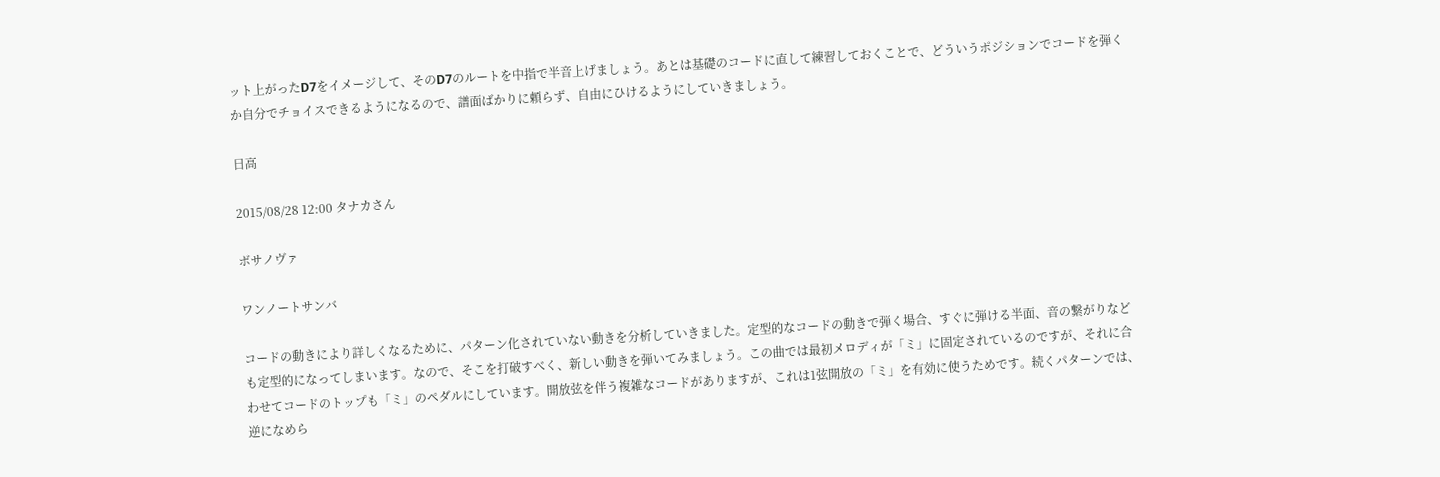ット上がったD7をイメージして、そのD7のルートを中指で半音上げましょう。あとは基礎のコードに直して練習しておくことで、どういうポジションでコードを弾くか自分でチョイスできるようになるので、譜面ばかりに頼らず、自由にひけるようにしていきましょう。

日高

2015/08/28 12:00 タナカさん

ボサノヴァ

ワンノートサンバ

コードの動きにより詳しくなるために、パターン化されていない動きを分析していきました。定型的なコードの動きで弾く場合、すぐに弾ける半面、音の繋がりなども定型的になってしまいます。なので、そこを打破すべく、新しい動きを弾いてみましょう。この曲では最初メロディが「ミ」に固定されているのですが、それに合わせてコードのトップも「ミ」のペダルにしています。開放弦を伴う複雑なコードがありますが、これは1弦開放の「ミ」を有効に使うためです。続くパターンでは、逆になめら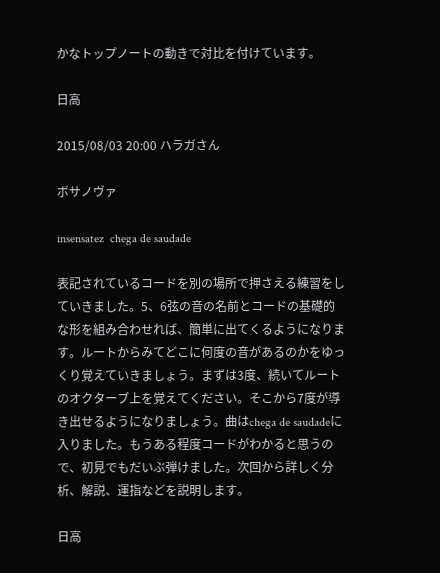かなトップノートの動きで対比を付けています。

日高

2015/08/03 20:00 ハラガさん

ボサノヴァ

insensatez  chega de saudade

表記されているコードを別の場所で押さえる練習をしていきました。5、6弦の音の名前とコードの基礎的な形を組み合わせれば、簡単に出てくるようになります。ルートからみてどこに何度の音があるのかをゆっくり覚えていきましょう。まずは3度、続いてルートのオクターブ上を覚えてください。そこから7度が導き出せるようになりましょう。曲はchega de saudadeに入りました。もうある程度コードがわかると思うので、初見でもだいぶ弾けました。次回から詳しく分析、解説、運指などを説明します。

日高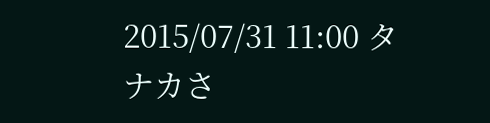2015/07/31 11:00 タナカさ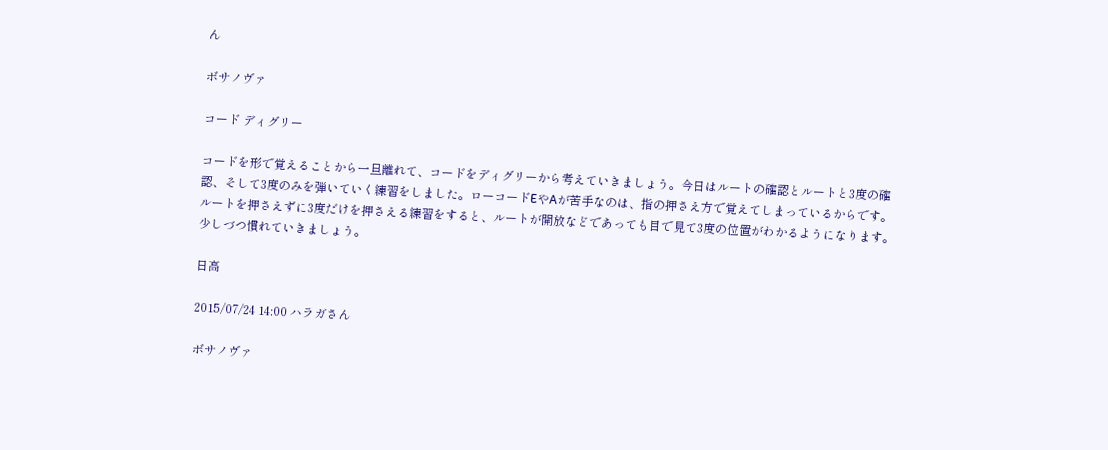ん

ボサノヴァ

コード ディグリー

コードを形で覚えることから一旦離れて、コードをディグリーから考えていきましょう。今日はルートの確認とルートと3度の確認、そして3度のみを弾いていく練習をしました。ローコードEやAが苦手なのは、指の押さえ方で覚えてしまっているからです。ルートを押さえずに3度だけを押さえる練習をすると、ルートが開放などであっても目で見て3度の位置がわかるようになります。少しづつ慣れていきましょう。

日高

2015/07/24 14:00 ハラガさん

ボサノヴァ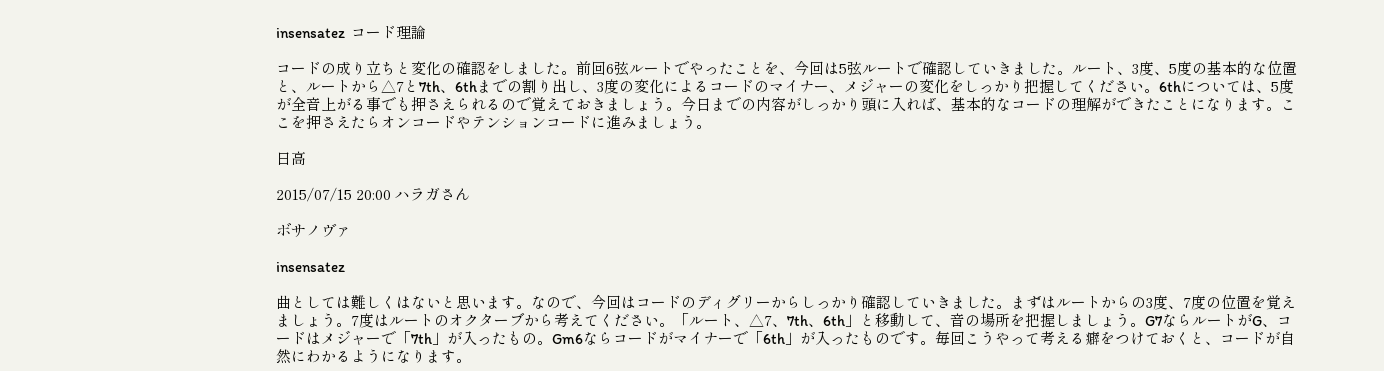insensatez  コード理論

コードの成り立ちと変化の確認をしました。前回6弦ルートでやったことを、今回は5弦ルートで確認していきました。ルート、3度、5度の基本的な位置と、ルートから△7と7th、6thまでの割り出し、3度の変化によるコードのマイナー、メジャーの変化をしっかり把握してください。6thについては、5度が全音上がる事でも押さえられるので覚えておきましょう。今日までの内容がしっかり頭に入れば、基本的なコードの理解ができたことになります。ここを押さえたらオンコードやテンションコードに進みましょう。

日高

2015/07/15 20:00 ハラガさん

ボサノヴァ

insensatez

曲としては難しくはないと思います。なので、今回はコードのディグリーからしっかり確認していきました。まずはルートからの3度、7度の位置を覚えましょう。7度はルートのオクターブから考えてください。「ルート、△7、7th、6th」と移動して、音の場所を把握しましょう。G7ならルートがG、コードはメジャーで「7th」が入ったもの。Gm6ならコードがマイナーで「6th」が入ったものです。毎回こうやって考える癖をつけておくと、コードが自然にわかるようになります。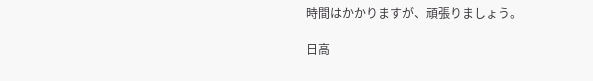時間はかかりますが、頑張りましょう。

日高